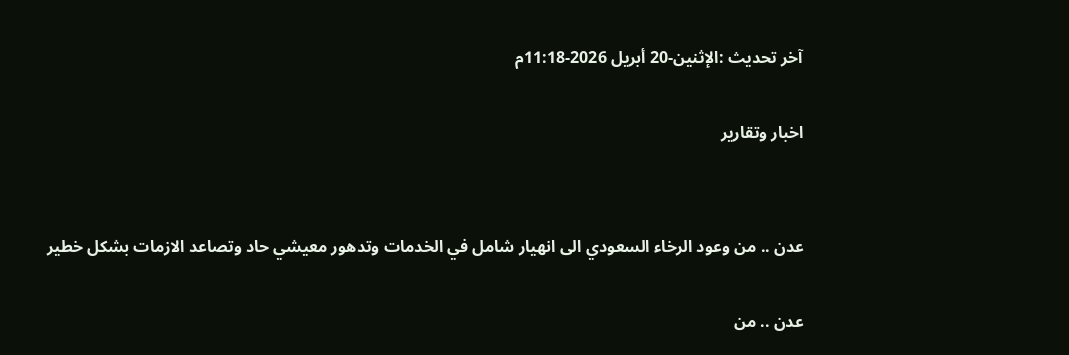آخر تحديث :الإثنين-20 أبريل 2026-11:18م

اخبار وتقارير


عدن .. من وعود الرخاء السعودي الى انهيار شامل في الخدمات وتدهور معيشي حاد وتصاعد الازمات بشكل خطير

عدن .. من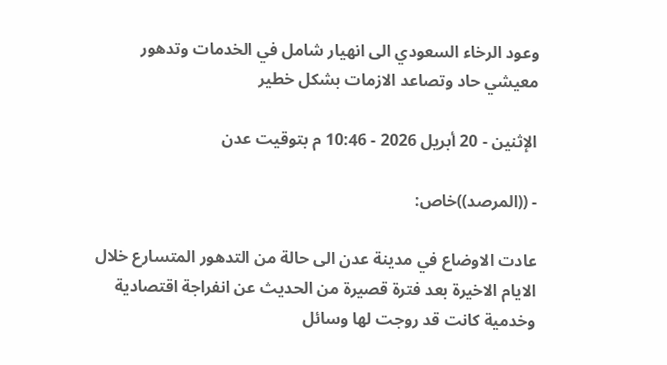وعود الرخاء السعودي الى انهيار شامل في الخدمات وتدهور معيشي حاد وتصاعد الازمات بشكل خطير

الإثنين - 20 أبريل 2026 - 10:46 م بتوقيت عدن

- ((المرصد))خاص:

عادت الاوضاع في مدينة عدن الى حالة من التدهور المتسارع خلال الايام الاخيرة بعد فترة قصيرة من الحديث عن انفراجة اقتصادية وخدمية كانت قد روجت لها وسائل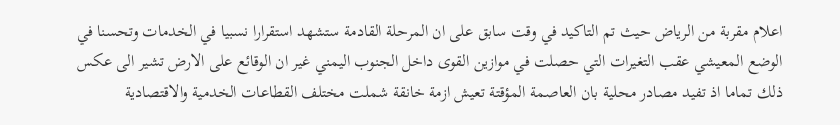اعلام مقربة من الرياض حيث تم التاكيد في وقت سابق على ان المرحلة القادمة ستشهد استقرارا نسبيا في الخدمات وتحسنا في الوضع المعيشي عقب التغيرات التي حصلت في موازين القوى داخل الجنوب اليمني غير ان الوقائع على الارض تشير الى عكس ذلك تماما اذ تفيد مصادر محلية بان العاصمة المؤقتة تعيش ازمة خانقة شملت مختلف القطاعات الخدمية والاقتصادية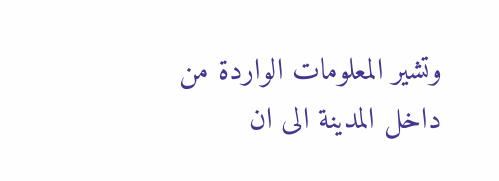وتشير المعلومات الواردة من داخل المدينة الى ان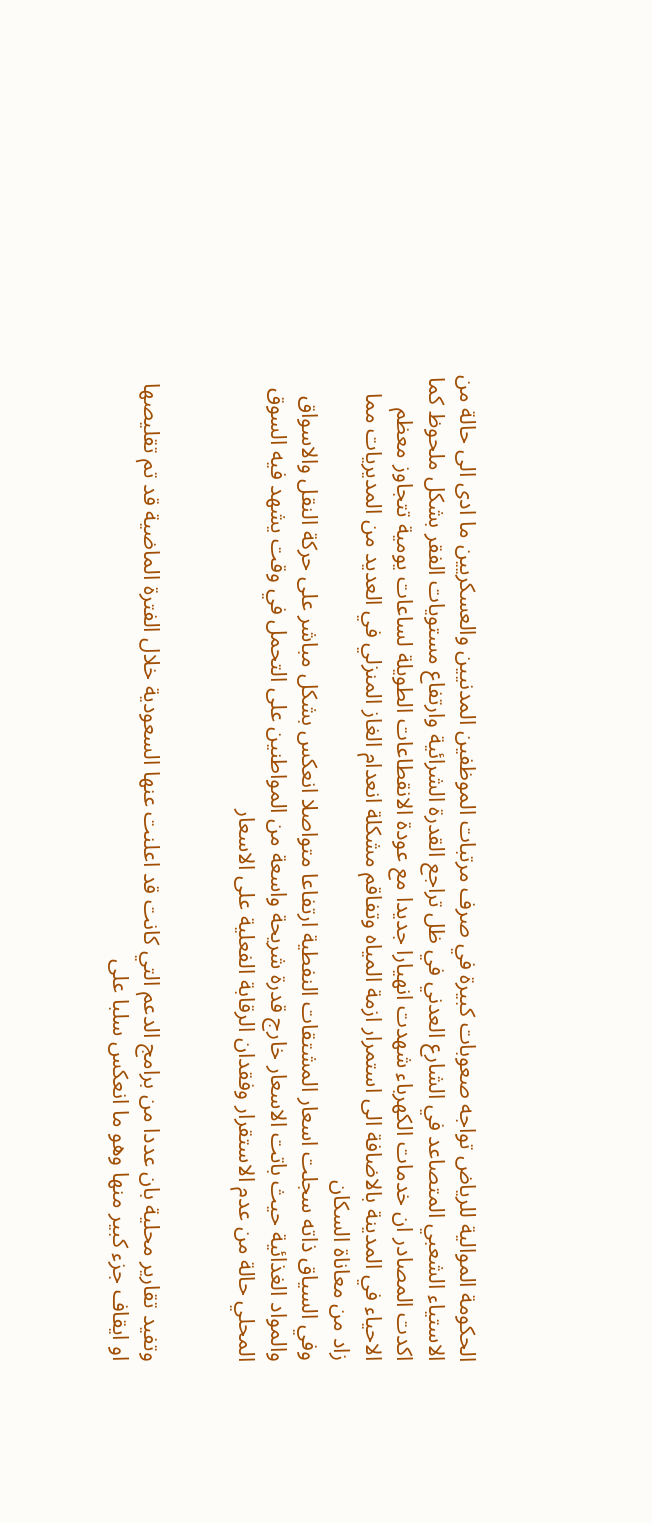الحكومة الموالية للرياض تواجه صعوبات كبيرة في صرف مرتبات الموظفين المدنيين والعسكريين ما ادى الى حالة من الاستياء الشعبي المتصاعد في الشارع العدني في ظل تراجع القدرة الشرائية وارتفاع مستويات الفقر بشكل ملحوظ كما اكدت المصادر ان خدمات الكهرباء شهدت انهيارا جديدا مع عودة الانقطاعات الطويلة لساعات يومية تتجاوز معظم الاحياء في المدينة بالاضافة الى استمرار ازمة المياه وتفاقم مشكلة انعدام الغاز المنزلي في العديد من المديريات مما زاد من معاناة السكان
وفي السياق ذاته سجلت اسعار المشتقات النفطية ارتفاعا متواصلا انعكس بشكل مباشر على حركة النقل والاسواق والمواد الغذائية حيث باتت الاسعار خارج قدرة شريحة واسعة من المواطنين على التحمل في وقت يشهد فيه السوق المحلي حالة من عدم الاستقرار وفقدان الرقابة الفعلية على الاسعار


وتفيد تقارير محلية بان عددا من برامج الدعم التي كانت قد اعلنت عنها السعودية خلال الفترة الماضية قد تم تقليصها او ايقاف جزء كبير منها وهو ما انعكس سلبا على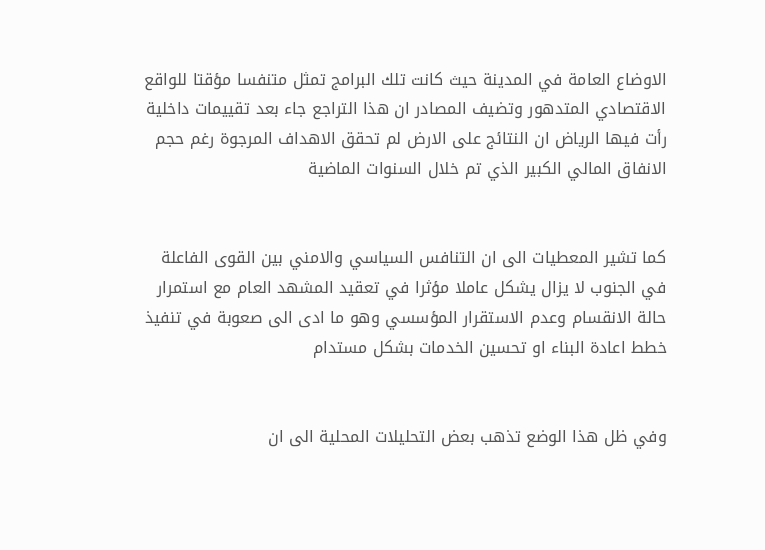الاوضاع العامة في المدينة حيث كانت تلك البرامج تمثل متنفسا مؤقتا للواقع الاقتصادي المتدهور وتضيف المصادر ان هذا التراجع جاء بعد تقييمات داخلية رأت فيها الرياض ان النتائج على الارض لم تحقق الاهداف المرجوة رغم حجم الانفاق المالي الكبير الذي تم خلال السنوات الماضية


كما تشير المعطيات الى ان التنافس السياسي والامني بين القوى الفاعلة في الجنوب لا يزال يشكل عاملا مؤثرا في تعقيد المشهد العام مع استمرار حالة الانقسام وعدم الاستقرار المؤسسي وهو ما ادى الى صعوبة في تنفيذ خطط اعادة البناء او تحسين الخدمات بشكل مستدام


وفي ظل هذا الوضع تذهب بعض التحليلات المحلية الى ان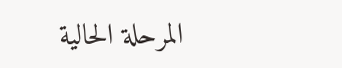المرحلة الحالية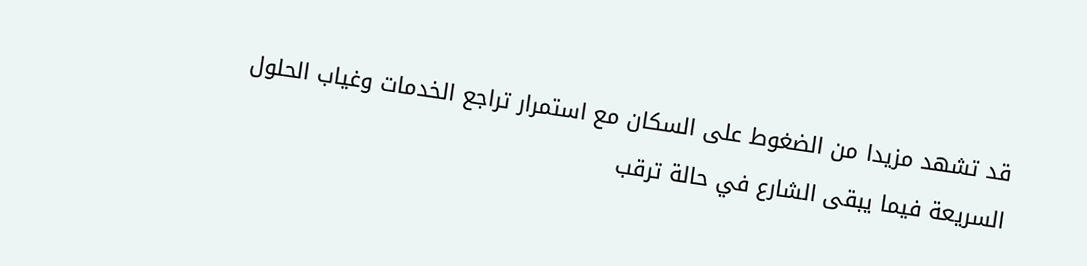قد تشهد مزيدا من الضغوط على السكان مع استمرار تراجع الخدمات وغياب الحلول السريعة فيما يبقى الشارع في حالة ترقب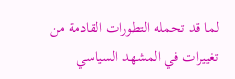لما قد تحمله التطورات القادمة من تغييرات في المشهد السياسي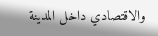والاقتصادي داخل المدينة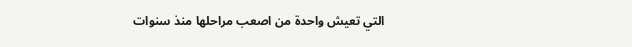التي تعيش واحدة من اصعب مراحلها منذ سنوات